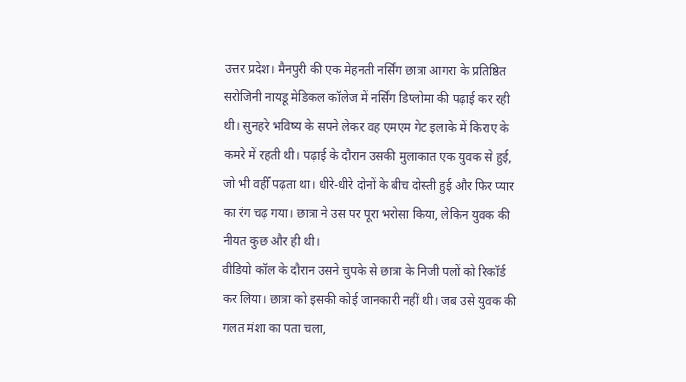उत्तर प्रदेश। मैनपुरी की एक मेहनती नर्सिंग छात्रा आगरा के प्रतिष्ठित सरोजिनी नायडू मेडिकल कॉलेज में नर्सिंग डिप्लोमा की पढ़ाई कर रही थी। सुनहरे भविष्य के सपने लेकर वह एमएम गेट इलाके में किराए के कमरे में रहती थी। पढ़ाई के दौरान उसकी मुलाकात एक युवक से हुई, जो भी वहीँ पढ़ता था। धीरे-धीरे दोनों के बीच दोस्ती हुई और फिर प्यार का रंग चढ़ गया। छात्रा ने उस पर पूरा भरोसा किया, लेकिन युवक की नीयत कुछ और ही थी।
वीडियो कॉल के दौरान उसने चुपके से छात्रा के निजी पलों को रिकॉर्ड कर लिया। छात्रा को इसकी कोई जानकारी नहीं थी। जब उसे युवक की गलत मंशा का पता चला,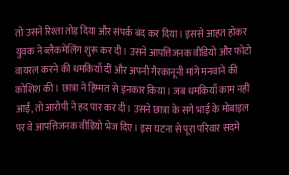तो उसने रिश्ता तोड़ दिया और संपर्क बंद कर दिया। इससे आहत होकर युवक ने ब्लैकमेलिंग शुरू कर दी। उसने आपत्तिजनक वीडियो और फोटो वायरल करने की धमकियाँ दीं और अपनी गैरकानूनी मांगें मनवाने की कोशिश की। छात्रा ने हिम्मत से इनकार किया। जब धमकियाँ काम नहीं आईं, तो आरोपी ने हद पार कर दी। उसने छात्रा के सगे भाई के मोबाइल पर वे आपत्तिजनक वीडियो भेज दिए। इस घटना से पूरा परिवार सदमे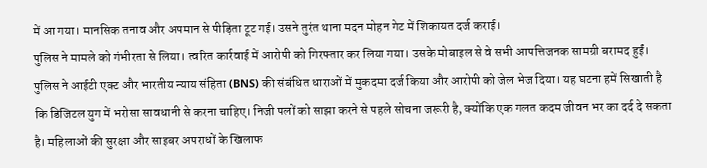में आ गया। मानसिक तनाव और अपमान से पीड़िता टूट गई। उसने तुरंत थाना मदन मोहन गेट में शिकायत दर्ज कराई।
पुलिस ने मामले को गंभीरता से लिया। त्वरित कार्रवाई में आरोपी को गिरफ्तार कर लिया गया। उसके मोबाइल से वे सभी आपत्तिजनक सामग्री बरामद हुईं। पुलिस ने आईटी एक्ट और भारतीय न्याय संहिता (BNS) की संबंधित धाराओं में मुकदमा दर्ज किया और आरोपी को जेल भेज दिया। यह घटना हमें सिखाती है कि डिजिटल युग में भरोसा सावधानी से करना चाहिए। निजी पलों को साझा करने से पहले सोचना जरूरी है, क्योंकि एक गलत कदम जीवन भर का दर्द दे सकता है। महिलाओं की सुरक्षा और साइबर अपराधों के खिलाफ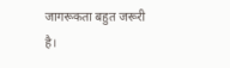जागरूकता बहुत जरूरी है।